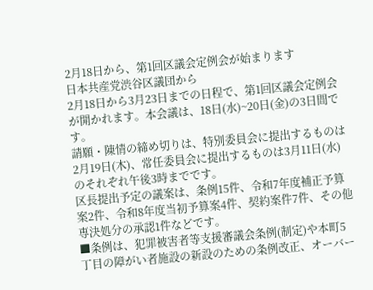2月18日から、第1回区議会定例会が始まります
日本共産党渋谷区議団から
2月18日から3月23日までの日程で、第1回区議会定例会が開かれます。本会議は、18日(水)~20日(金)の3日間です。
請願・陳情の締め切りは、特別委員会に提出するものは2月19日(木)、常任委員会に提出するものは3月11日(水)のそれぞれ午後3時までです。
区長提出予定の議案は、条例15件、令和7年度補正予算案2件、令和8年度当初予算案4件、契約案件7件、その他専決処分の承認1件などです。
■条例は、犯罪被害者等支援審議会条例(制定)や本町5丁目の障がい者施設の新設のための条例改正、オーバー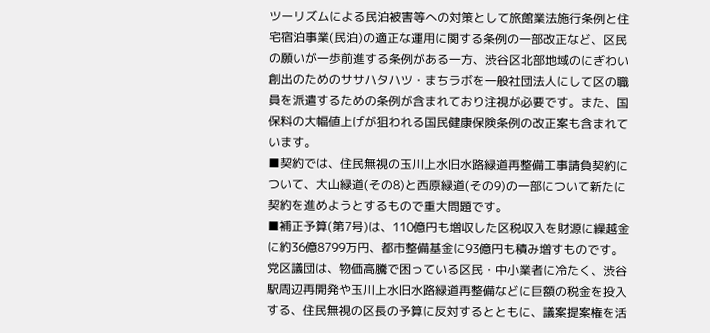ツーリズムによる民泊被害等への対策として旅館業法施行条例と住宅宿泊事業(民泊)の適正な運用に関する条例の一部改正など、区民の願いが一歩前進する条例がある一方、渋谷区北部地域のにぎわい創出のためのササハタハツ・まちラボを一般社団法人にして区の職員を派遣するための条例が含まれており注視が必要です。また、国保料の大幅値上げが狙われる国民健康保険条例の改正案も含まれています。
■契約では、住民無視の玉川上水旧水路緑道再整備工事請負契約について、大山緑道(その8)と西原緑道(その9)の一部について新たに契約を進めようとするもので重大問題です。
■補正予算(第7号)は、110億円も増収した区税収入を財源に繰越金に約36億8799万円、都市整備基金に93億円も積み増すものです。
党区議団は、物価高騰で困っている区民・中小業者に冷たく、渋谷駅周辺再開発や玉川上水旧水路緑道再整備などに巨額の税金を投入する、住民無視の区長の予算に反対するとともに、議案提案権を活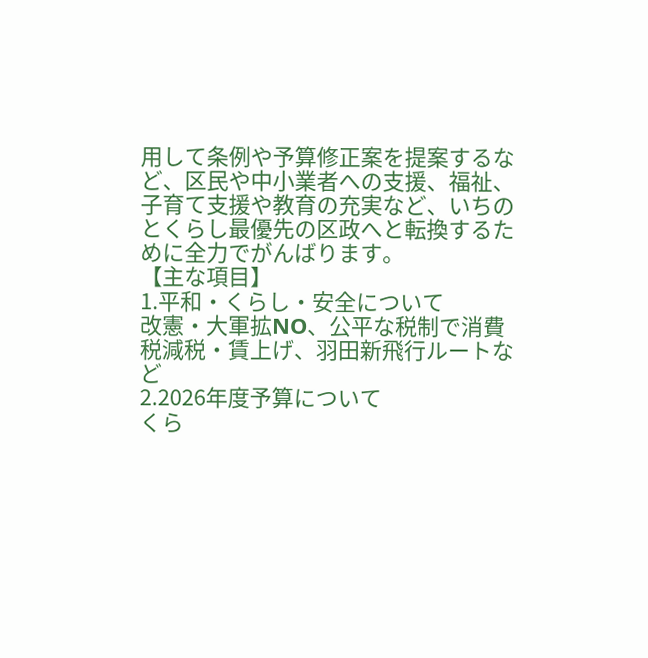用して条例や予算修正案を提案するなど、区民や中小業者への支援、福祉、子育て支援や教育の充実など、いちのとくらし最優先の区政へと転換するために全力でがんばります。
【主な項目】
1.平和・くらし・安全について
改憲・大軍拡NO、公平な税制で消費税減税・賃上げ、羽田新飛行ルートなど
2.2026年度予算について
くら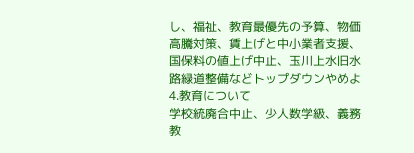し、福祉、教育最優先の予算、物価高騰対策、賃上げと中小業者支援、国保料の値上げ中止、玉川上水旧水路緑道整備などトップダウンやめよ
4.教育について
学校統廃合中止、少人数学級、義務教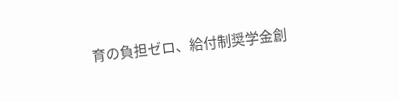育の負担ゼロ、給付制奨学金創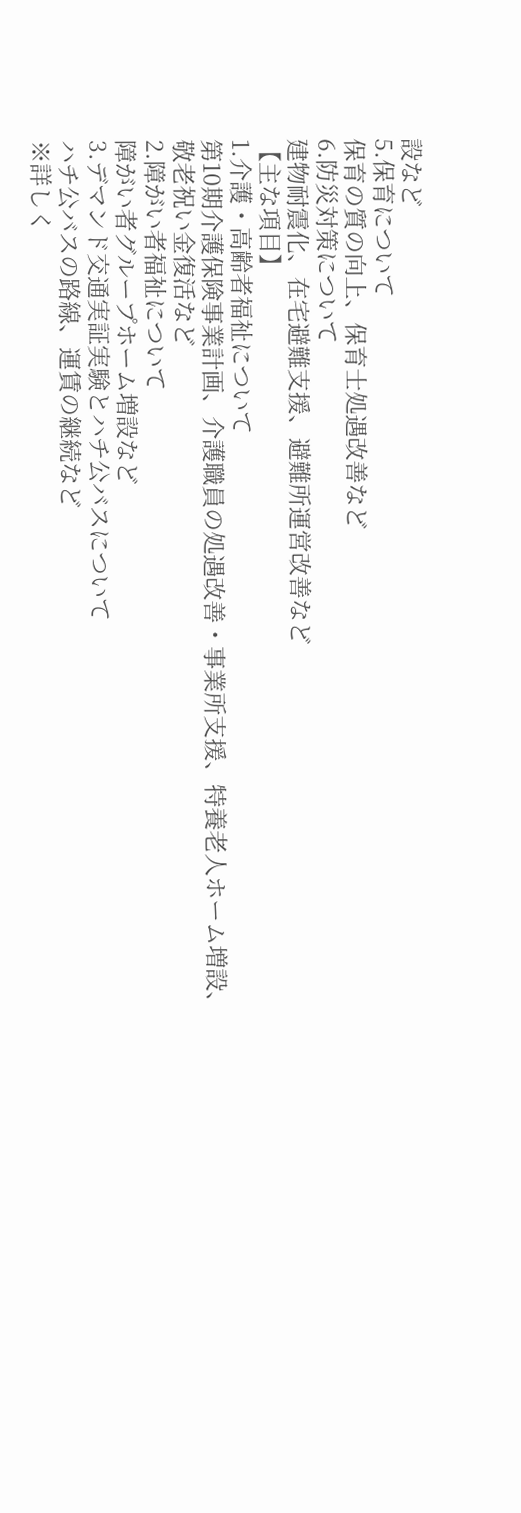設など
5.保育について
保育の質の向上、保育士処遇改善など
6.防災対策について
建物耐震化、在宅避難支援、避難所運営改善など
【主な項目】
1.介護・高齢者福祉について
第10期介護保険事業計画、介護職員の処遇改善・事業所支援、特養老人ホーム増設、敬老祝い金復活など
2.障がい者福祉について
障がい者グループホーム増設など
3.デマンド交通実証実験とハチ公バスについて
ハチ公バスの路線、運賃の継続など
※詳しく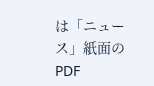は「ニュース」紙面のPDF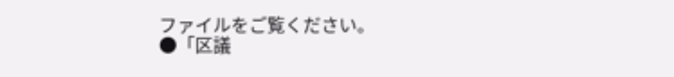ファイルをご覧ください。
●「区議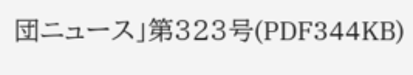団ニュース」第323号(PDF344KB)